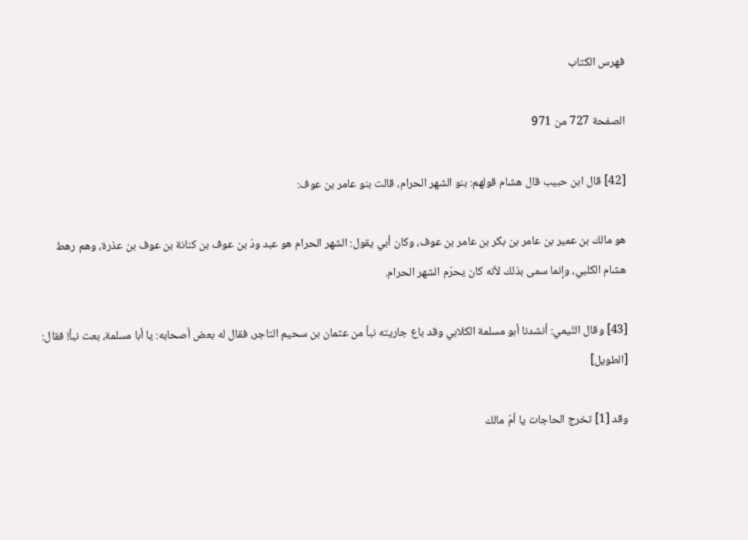فهرس الكتاب

الصفحة 727 من 971

[42] قال ابن حبيب قال هشام قولهم: بنو الشهر الحرام، قالت بنو عامر بن عوف:

هو مالك بن عمير بن عامر بن بكر بن عامر بن عوف، وكان أبي يقول: الشهر الحرام هو عبد ودّ بن عوف بن كنانة بن عوف بن عذرة، وهم رهط هشام الكلبي، وإنما سمى بذلك لأنه كان يحرّم الشهر الحرام.

[43] وقال التّيمي: أنشدنا أبو مسلمة الكلابي وقد باع جاريته نبأ من عثمان بن سحيم التاجر، فقال له بعض أصحابه: يا أبا مسلمة، بعت نبأ! فقال: [الطويل]

وقد [1] تخرج الحاجات يا أمّ مالك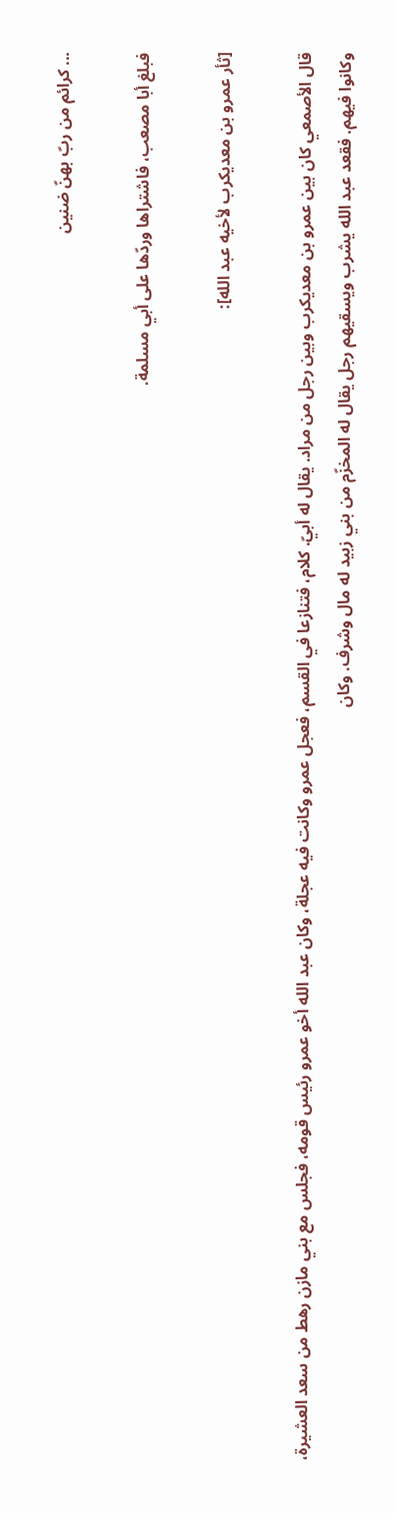... كرائم من ربّ بهنّ ضنين

فبلغ أبا مصعب، فاشتراها وردّها على أبي مسلمة.

[ثأر عمرو بن معديكرب لأخيه عبد الله]:

قال الأصمعي كان بين عمرو بن معديكرب وبين رجل من مراد. يقال له أبيّ. كلام، فتنازعا في القسم، فعجل عمرو وكانت فيه عجلة، وكان عبد الله أخو عمرو رئيس قومه، فجلس مع بني مازن رهط من سعد العشيرة، وكانوا فيهم. فقعد عبد الله يشرب ويسقيهم رجل يقال له المخزّم من بني زبيد له مال وشرف. وكان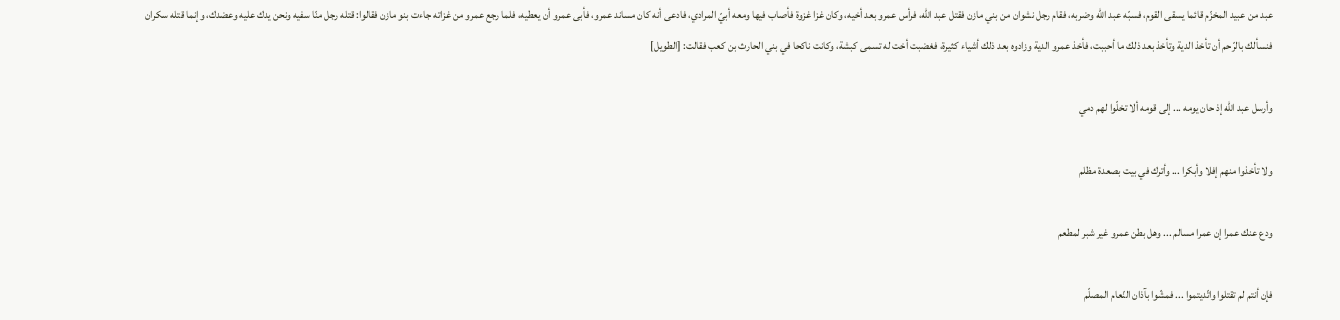عبد من عبيد المخزّم قائما يسقى القوم، فسبّه عبد الله وضربه، فقام رجل نشوان من بني مازن فقتل عبد الله، فرأس عمرو بعد أخيه، وكان غزا غزوة فأصاب فيها ومعه أبيّ المرادي، فادعى أنه كان مساند عمرو، فأبى عمرو أن يعطيه، فلما رجع عمرو من غزاته جاءت بنو مازن فقالوا: قتله رجل منّا سفيه ونحن يدك عليه وعضدك، وإنما قتله سكران فنسألك بالرّحم أن تأخذ الدية وتأخذ بعد ذلك ما أحببت، فأخذ عمرو الدية وزادوه بعد ذلك أشياء كثيرة، فغضبت أخت له تسمى كبشة، وكانت ناكحا في بني الحارث بن كعب فقالت: [الطويل]

وأرسل عبد الله إذ حان يومه ... إلى قومه ألا تخلّوا لهم دمي

ولا تأخذوا منهم إفلا وأبكرا ... وأترك في بيت بصعدة مظلم

ودع عنك عمرا إن عمرا مسالم ... وهل بطن عمرو غير شبر لمطعم

فإن أنتم لم تقتلوا واتّديتموا ... فمشّوا بآذان النّعام المصلّم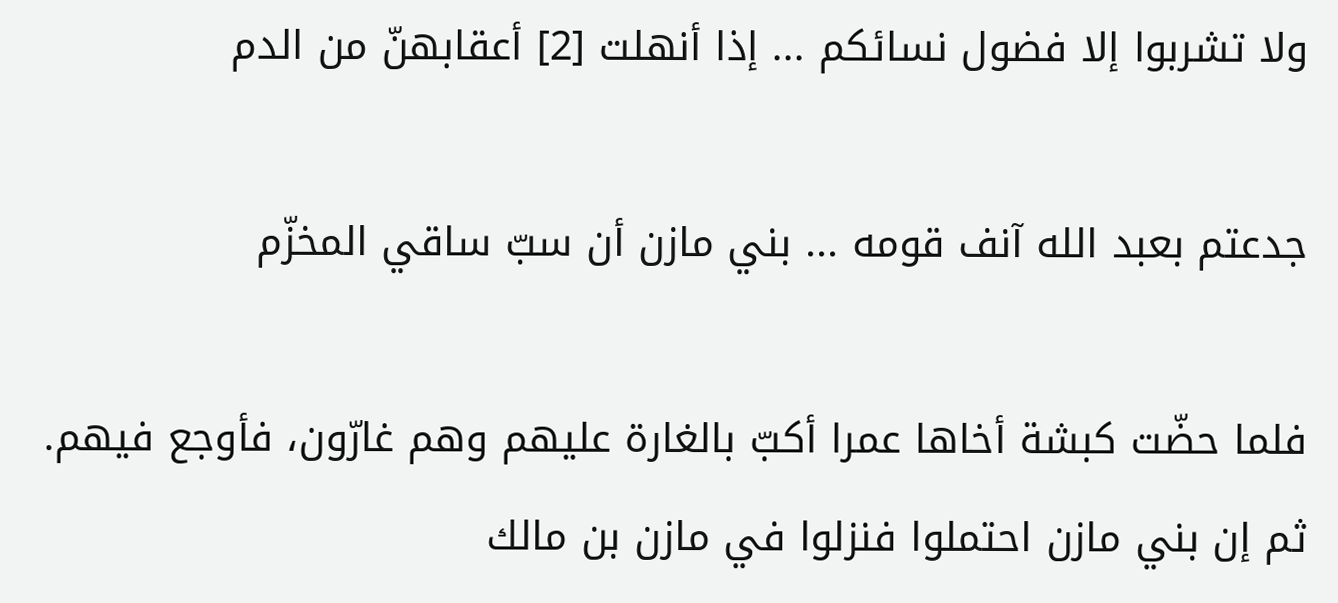ولا تشربوا إلا فضول نسائكم ... إذا أنهلت [2] أعقابهنّ من الدم

جدعتم بعبد الله آنف قومه ... بني مازن أن سبّ ساقي المخزّم

فلما حضّت كبشة أخاها عمرا أكبّ بالغارة عليهم وهم غارّون، فأوجع فيهم. ثم إن بني مازن احتملوا فنزلوا في مازن بن مالك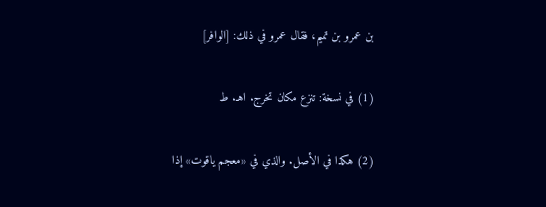بن عمرو بن تميم، فقال عمرو في ذلك: [الوافر]

(1) في نسخة: تنزع مكان تخرج. اهـ. ط

(2) هكذا في الأصل. والذي في «معجم ياقوت» إذا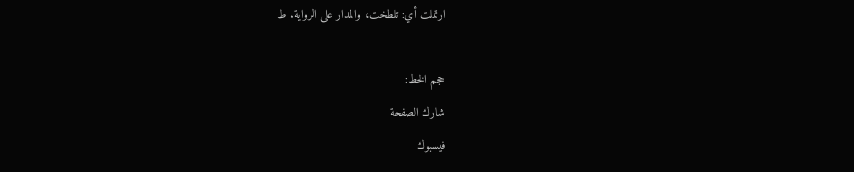ارتملت أي: تلطخت، والمدار على الرواية. ط

حجم الخط:
شارك الصفحة
فيسبوك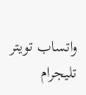واتساب تويتر تليجرام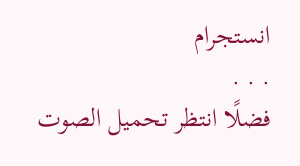انستجرام
. . .
فضلًا انتظر تحميل الصوت